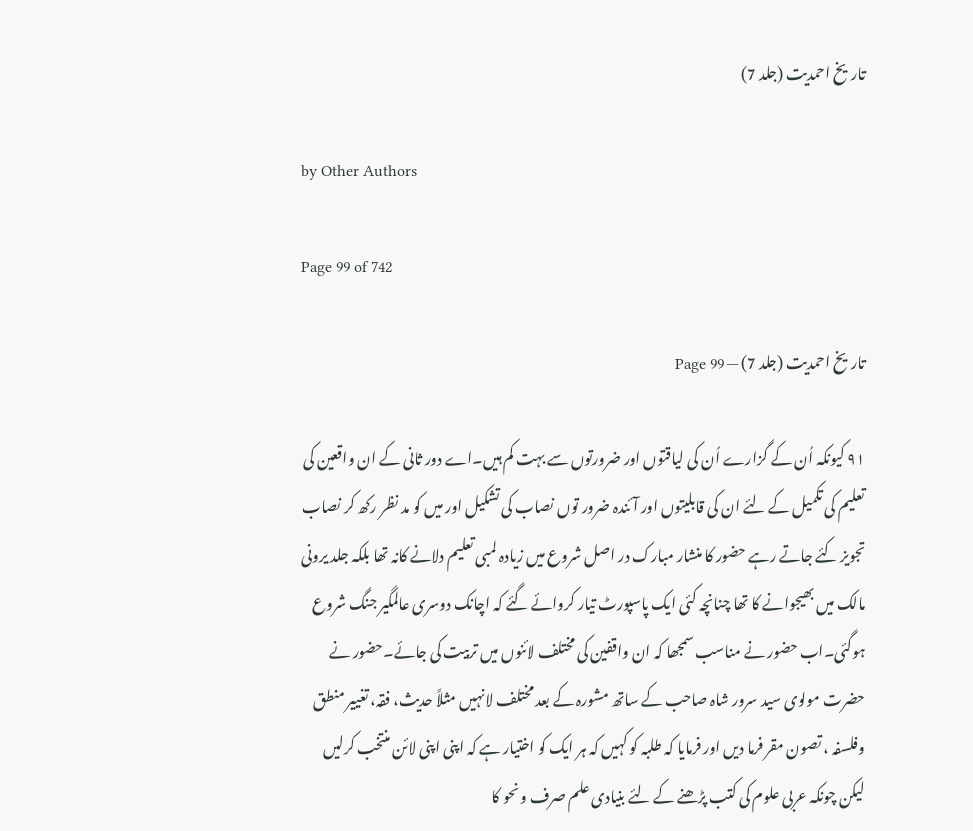تاریخ احمدیت (جلد 7)

by Other Authors

Page 99 of 742

تاریخ احمدیت (جلد 7) — Page 99

۹۱ کیونکہ اُن کے گزارے اُن کی لیاقتوں اور ضرورتوں سے بہت کم ہیں۔اے دور ثانی کے ان واقعین کی تعلیم کی تکمیل کے لئے ان کی قابلیتوں اور آئندہ ضرور توں نصاب کی تشکیل اور میں کو مد نظر رکھ کر نصاب تجویز کئے جاتے رہے حضور کا منشار مبارک در اصل شروع میں زیادہ لمبی تعلیم دلانے کانہ تھا بلکہ جلد یرونی مالک میں بھیجوانے کا تھا چنانچہ کئی ایک پاسپورٹ تیار کروائے گئے کہ اچانک دوسری عالمگیر جنگ شروع ہوگئی۔اب حضور نے مناسب سمجھا کہ ان واقفین کی مختلف لائنوں میں تربیت کی جائے۔حضور نے حضرت مولوی سید سرور شاہ صاحب کے ساتھ مشورہ کے بعد مختلف لانہیں مثلاً حدیث، فقہ، تغییر منطق وفلسفہ ، تصون مقر فرما دیں اور فرمایا کہ طلبہ کو کہیں کہ ہر ایک کو اختیار ہے کہ اپنی اپنی لائن منتخب کرلیں لیکن چونکہ عربی علوم کی کتب پڑھنے کے لئے بنیادی علم صرف و نحو کا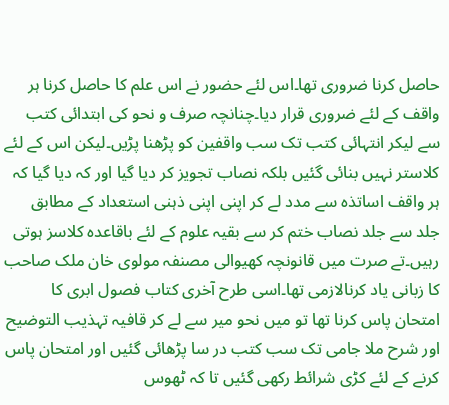حاصل کرنا ضروری تھا۔اس لئے حضور نے اس علم کا حاصل کرنا ہر واقف کے لئے ضروری قرار دیا۔چنانچہ صرف و نحو کی ابتدائی کتب سے لیکر انتہائی کتب تک سب واقفین کو پڑھنا پڑیں۔لیکن اس کے لئے کلاستر نہیں بنائی گئیں بلکہ نصاب تجویز کر دیا گیا اور کہ دیا گیا کہ ہر واقف اساتذہ سے مدد لے کر اپنی اپنی ذہنی استعداد کے مطابق جلد سے جلد نصاب ختم کر سے بقیہ علوم کے لئے باقاعدہ کلاسز ہوتی رہیں۔تے صرت میں قانونچہ کھیوالی مصنفہ مولوی خان ملک صاحب کا زبانی یاد کرنالازمی تھا۔اسی طرح آخری کتاب فصول ابری کا امتحان پاس کرنا تھا تو میں نحو میر سے لے کر قافیہ تہذیب التوضیح اور شرح ملا جامی تک سب کتب در سا پڑھائی گئیں اور امتحان پاس کرنے کے لئے کڑی شرائط رکھی گئیں تا کہ ٹھوس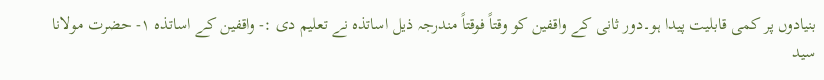بنیادوں پر کمی قابلیت پیدا ہو۔دور ثانی کے واقفین کو وقتاً فوقتاً مندرجہ ذیل اساتذہ نے تعلیم دی :- واقفین کے اساتذہ ۱- حضرت مولانا سید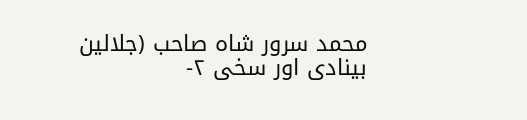محمد سرور شاہ صاحب (جلالین بینادی اور سخی ۲-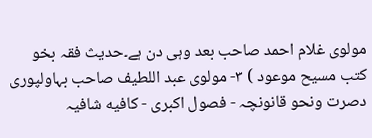مولوی غلام احمد صاحب بعد وہی دن ہے۔حدیث فقہ بخو کتب مسیح موعود ) ۳- مولوی عبد اللطیف صاحب بہاولپوری دصرت ونحو قانونچہ - فصول اکبری - کافیه شافیہ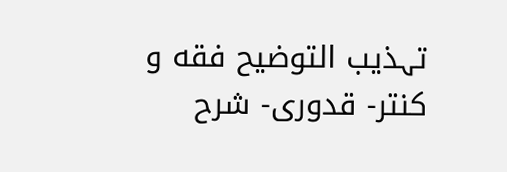تہذیب التوضيح فقه و کنتر- قدوری- شرح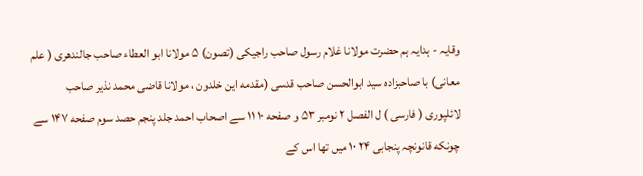وقایہ - ہدایہ ہم حضرت مولانا غلام رسول صاحب راجیکی (تصون) ۵ مولانا ابو العطاء صاحب جالندھری ( علم معانی) با صاحبزادہ سید ابوالحسن صاحب قدسی (مقدمه این خلدون ، مولانا قاضی محمد نذیر صاحب لائلپوری ( فارسی ) ل الفصل ۲ نومبر ۵۳ و صفحه ۱۰ ۱۱ سے اصحاب احمد جلد پنجم حصد سوم صفحه ۱۴۷ سے چونکه قانونچہ پنجابی ۲۴ ١٠ میں تھا اس کے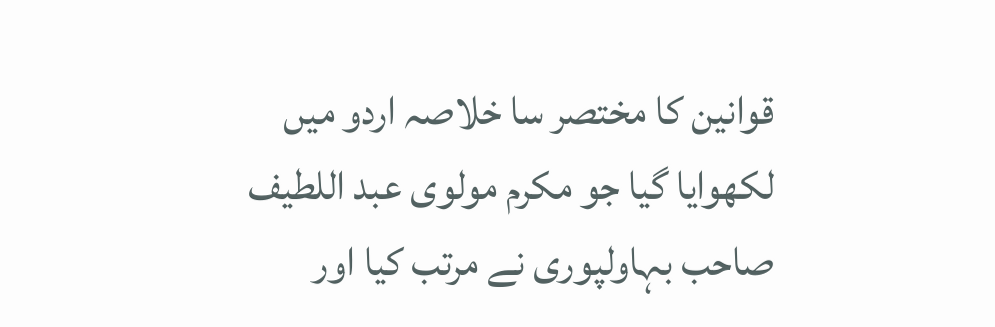قوانین کا مختصر سا خلاصہ اردو میں لکھوایا گیا جو مکرم مولوی عبد اللطیف صاحب بہاولپوری نے مرتب کیا اور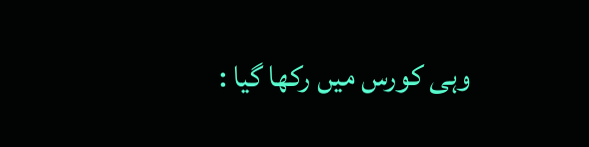وہی کورس میں رکھا گیا :